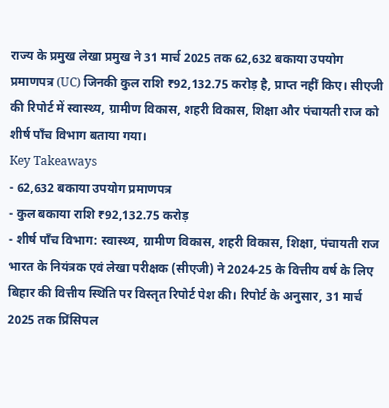राज्य के प्रमुख लेखा प्रमुख ने 31 मार्च 2025 तक 62,632 बकाया उपयोग प्रमाणपत्र (UC) जिनकी कुल राशि ₹92,132.75 करोड़ है, प्राप्त नहीं किए। सीएजी की रिपोर्ट में स्वास्थ्य, ग्रामीण विकास, शहरी विकास, शिक्षा और पंचायती राज को शीर्ष पाँच विभाग बताया गया।
Key Takeaways
- 62,632 बकाया उपयोग प्रमाणपत्र
- कुल बकाया राशि ₹92,132.75 करोड़
- शीर्ष पाँच विभाग: स्वास्थ्य, ग्रामीण विकास, शहरी विकास, शिक्षा, पंचायती राज
भारत के नियंत्रक एवं लेखा परीक्षक (सीएजी) ने 2024‑25 के वित्तीय वर्ष के लिए बिहार की वित्तीय स्थिति पर विस्तृत रिपोर्ट पेश की। रिपोर्ट के अनुसार, 31 मार्च 2025 तक प्रिंसिपल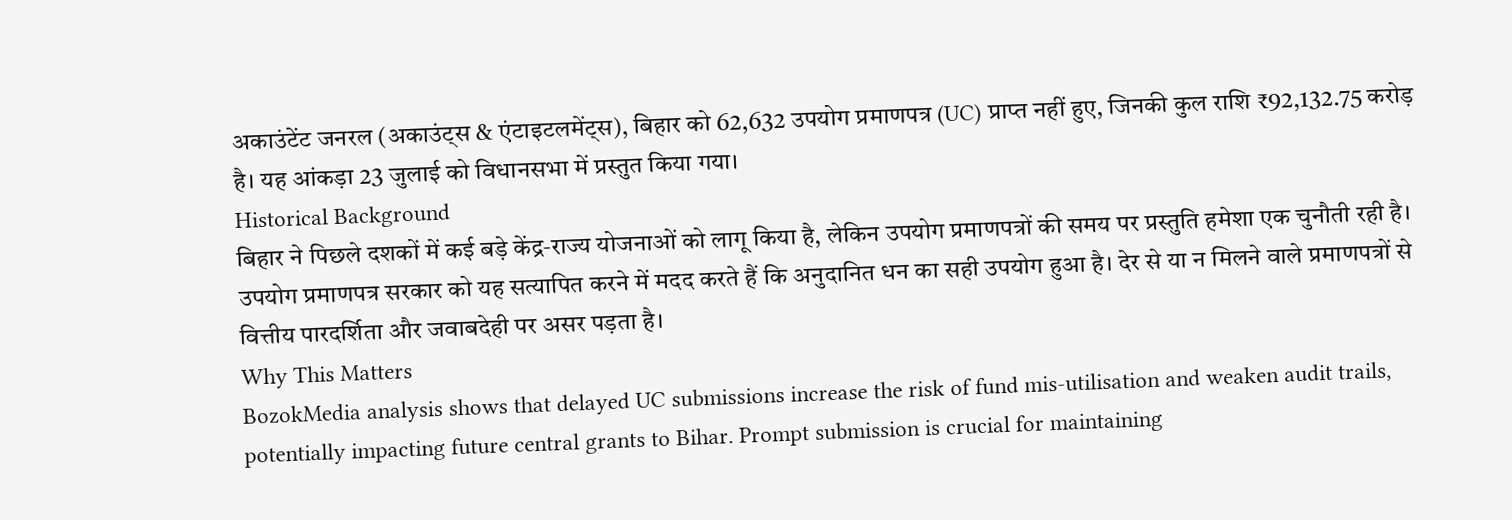अकाउंटेंट जनरल (अकाउंट्स & एंटाइटलमेंट्स), बिहार को 62,632 उपयोग प्रमाणपत्र (UC) प्राप्त नहीं हुए, जिनकी कुल राशि ₹92,132.75 करोड़ है। यह आंकड़ा 23 जुलाई को विधानसभा में प्रस्तुत किया गया।
Historical Background
बिहार ने पिछले दशकों में कई बड़े केंद्र‑राज्य योजनाओं को लागू किया है, लेकिन उपयोग प्रमाणपत्रों की समय पर प्रस्तुति हमेशा एक चुनौती रही है। उपयोग प्रमाणपत्र सरकार को यह सत्यापित करने में मदद करते हैं कि अनुदानित धन का सही उपयोग हुआ है। देर से या न मिलने वाले प्रमाणपत्रों से वित्तीय पारदर्शिता और जवाबदेही पर असर पड़ता है।
Why This Matters
BozokMedia analysis shows that delayed UC submissions increase the risk of fund mis‑utilisation and weaken audit trails, potentially impacting future central grants to Bihar. Prompt submission is crucial for maintaining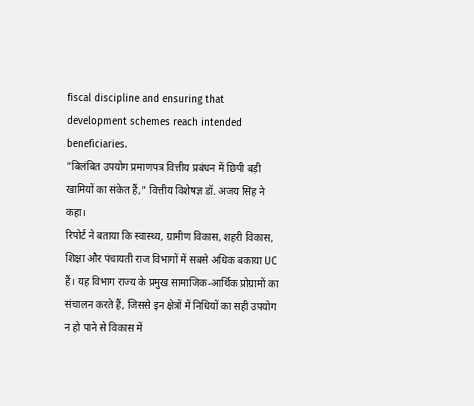fiscal discipline and ensuring that development schemes reach intended beneficiaries.
"बिलंबित उपयोग प्रमाणपत्र वित्तीय प्रबंधन में छिपी बड़ी खामियों का संकेत हैं," वित्तीय विशेषज्ञ डॉ. अजय सिंह ने कहा।
रिपोर्ट ने बताया कि स्वास्थ्य, ग्रामीण विकास, शहरी विकास, शिक्षा और पंचायती राज विभागों में सबसे अधिक बकाया UC हैं। यह विभाग राज्य के प्रमुख सामाजिक‑आर्थिक प्रोग्रामों का संचालन करते हैं, जिससे इन क्षेत्रों में निधियों का सही उपयोग न हो पाने से विकास में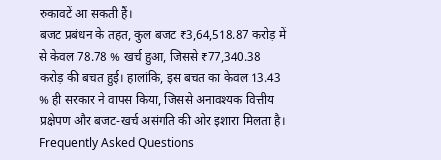रुकावटें आ सकती हैं।
बजट प्रबंधन के तहत, कुल बजट ₹3,64,518.87 करोड़ में से केवल 78.78 % खर्च हुआ, जिससे ₹77,340.38 करोड़ की बचत हुई। हालांकि, इस बचत का केवल 13.43 % ही सरकार ने वापस किया, जिससे अनावश्यक वित्तीय प्रक्षेपण और बजट‑खर्च असंगति की ओर इशारा मिलता है।
Frequently Asked Questions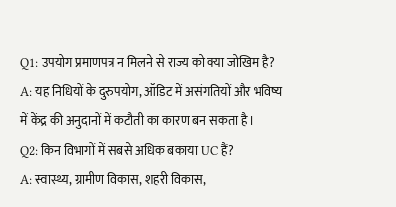Q1: उपयोग प्रमाणपत्र न मिलने से राज्य को क्या जोखिम है?
A: यह निधियों के दुरुपयोग, ऑडिट में असंगतियों और भविष्य में केंद्र की अनुदानों में कटौती का कारण बन सकता है।
Q2: किन विभागों में सबसे अधिक बकाया UC हैं?
A: स्वास्थ्य, ग्रामीण विकास, शहरी विकास,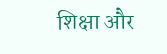शिक्षा और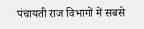पंचायती राज विभागों में सबसे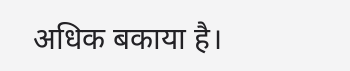अधिक बकाया है।